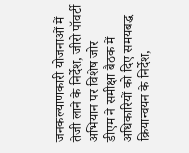जनकल्याणकारी योजनाओं में तेजी लाने के निर्देश, जीरो पॉवर्टी अभियान पर विशेष जोर
डीएम ने समीक्षा बैठक में अधिकारियों को दिए समयबद्ध क्रियान्वयन के निर्देश,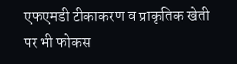एफएमडी टीकाकरण व प्राकृतिक खेती पर भी फोकस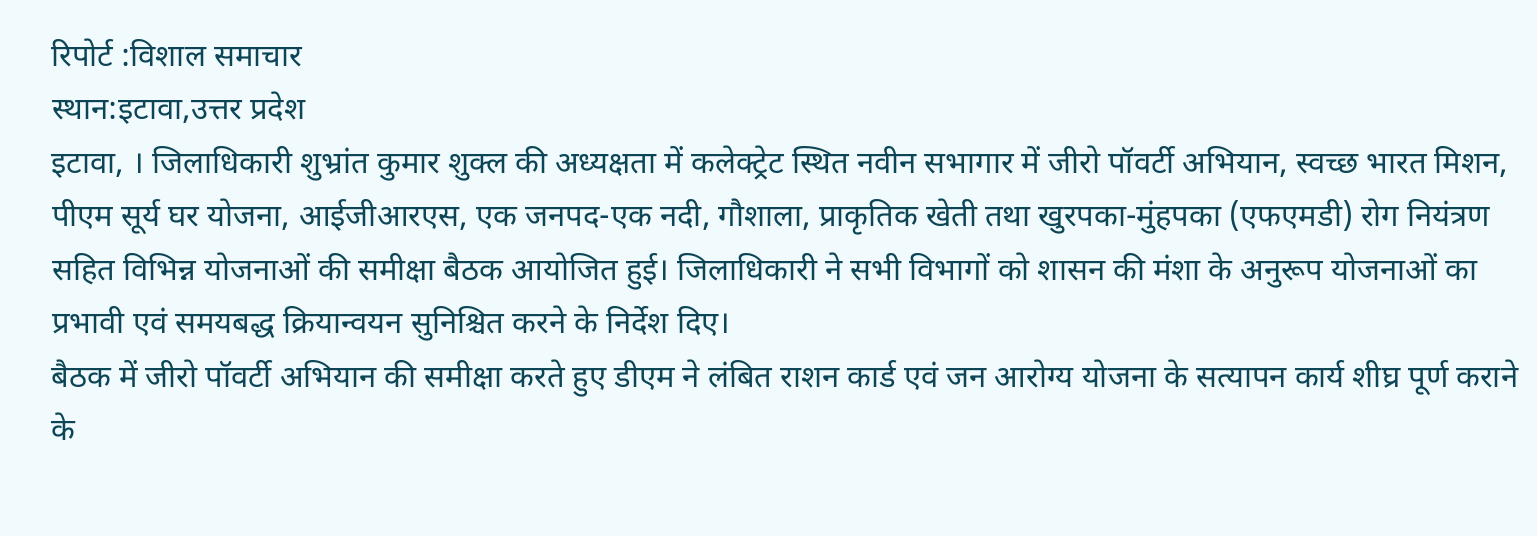रिपोर्ट :विशाल समाचार
स्थान:इटावा,उत्तर प्रदेश
इटावा, । जिलाधिकारी शुभ्रांत कुमार शुक्ल की अध्यक्षता में कलेक्ट्रेट स्थित नवीन सभागार में जीरो पॉवर्टी अभियान, स्वच्छ भारत मिशन, पीएम सूर्य घर योजना, आईजीआरएस, एक जनपद-एक नदी, गौशाला, प्राकृतिक खेती तथा खुरपका-मुंहपका (एफएमडी) रोग नियंत्रण सहित विभिन्न योजनाओं की समीक्षा बैठक आयोजित हुई। जिलाधिकारी ने सभी विभागों को शासन की मंशा के अनुरूप योजनाओं का प्रभावी एवं समयबद्ध क्रियान्वयन सुनिश्चित करने के निर्देश दिए।
बैठक में जीरो पॉवर्टी अभियान की समीक्षा करते हुए डीएम ने लंबित राशन कार्ड एवं जन आरोग्य योजना के सत्यापन कार्य शीघ्र पूर्ण कराने के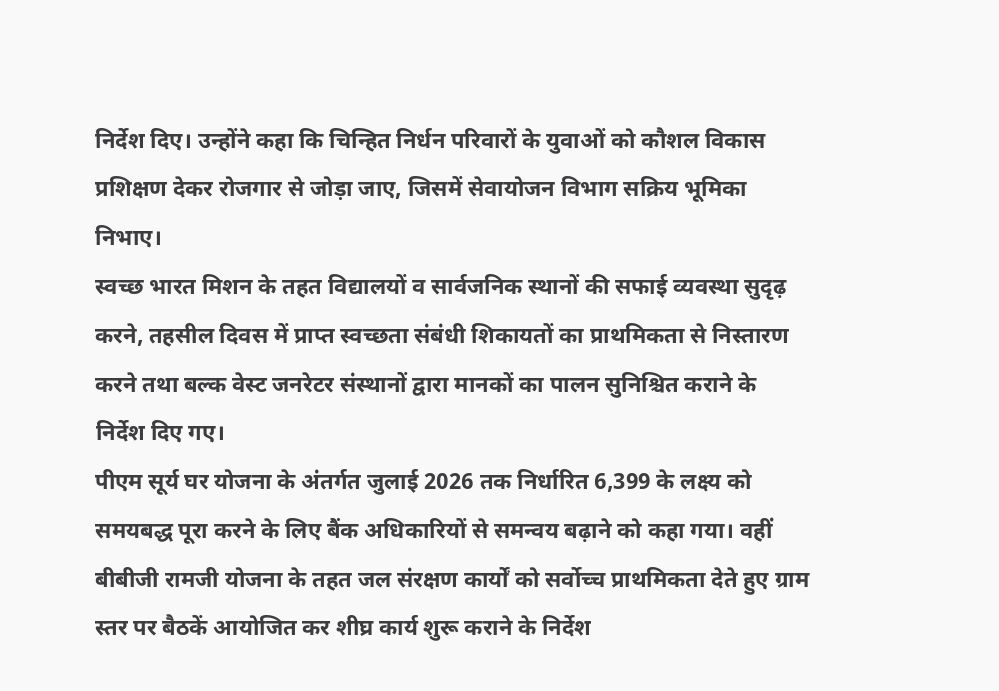निर्देश दिए। उन्होंने कहा कि चिन्हित निर्धन परिवारों के युवाओं को कौशल विकास प्रशिक्षण देकर रोजगार से जोड़ा जाए, जिसमें सेवायोजन विभाग सक्रिय भूमिका निभाए।
स्वच्छ भारत मिशन के तहत विद्यालयों व सार्वजनिक स्थानों की सफाई व्यवस्था सुदृढ़ करने, तहसील दिवस में प्राप्त स्वच्छता संबंधी शिकायतों का प्राथमिकता से निस्तारण करने तथा बल्क वेस्ट जनरेटर संस्थानों द्वारा मानकों का पालन सुनिश्चित कराने के निर्देश दिए गए।
पीएम सूर्य घर योजना के अंतर्गत जुलाई 2026 तक निर्धारित 6,399 के लक्ष्य को समयबद्ध पूरा करने के लिए बैंक अधिकारियों से समन्वय बढ़ाने को कहा गया। वहीं बीबीजी रामजी योजना के तहत जल संरक्षण कार्यों को सर्वोच्च प्राथमिकता देते हुए ग्राम स्तर पर बैठकें आयोजित कर शीघ्र कार्य शुरू कराने के निर्देश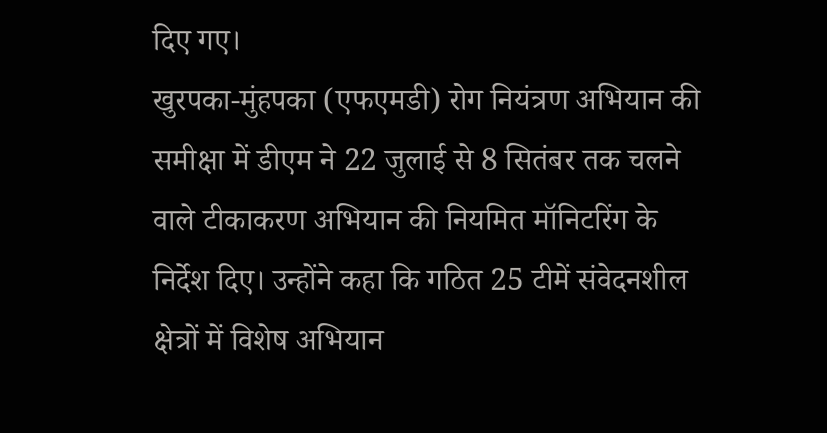दिए गए।
खुरपका-मुंहपका (एफएमडी) रोग नियंत्रण अभियान की समीक्षा में डीएम ने 22 जुलाई से 8 सितंबर तक चलने वाले टीकाकरण अभियान की नियमित मॉनिटरिंग के निर्देश दिए। उन्होंने कहा कि गठित 25 टीमें संवेदनशील क्षेत्रों में विशेष अभियान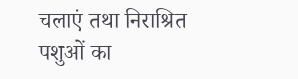चलाएं तथा निराश्रित पशुओं का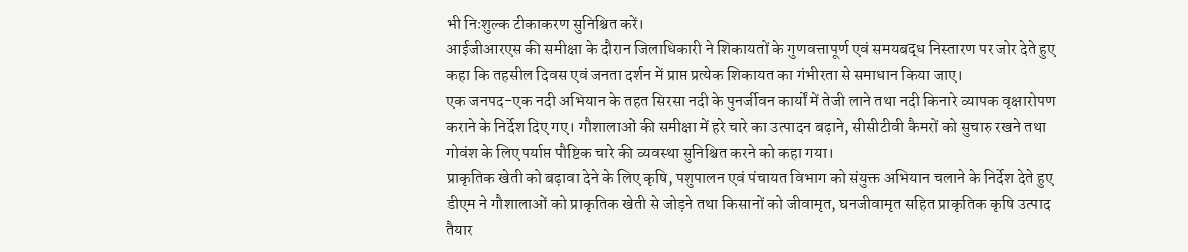भी निःशुल्क टीकाकरण सुनिश्चित करें।
आईजीआरएस की समीक्षा के दौरान जिलाधिकारी ने शिकायतों के गुणवत्तापूर्ण एवं समयबद्ध निस्तारण पर जोर देते हुए कहा कि तहसील दिवस एवं जनता दर्शन में प्राप्त प्रत्येक शिकायत का गंभीरता से समाधान किया जाए।
एक जनपद-एक नदी अभियान के तहत सिरसा नदी के पुनर्जीवन कार्यों में तेजी लाने तथा नदी किनारे व्यापक वृक्षारोपण कराने के निर्देश दिए गए। गौशालाओं की समीक्षा में हरे चारे का उत्पादन बढ़ाने, सीसीटीवी कैमरों को सुचारु रखने तथा गोवंश के लिए पर्याप्त पौष्टिक चारे की व्यवस्था सुनिश्चित करने को कहा गया।
प्राकृतिक खेती को बढ़ावा देने के लिए कृषि, पशुपालन एवं पंचायत विभाग को संयुक्त अभियान चलाने के निर्देश देते हुए डीएम ने गौशालाओं को प्राकृतिक खेती से जोड़ने तथा किसानों को जीवामृत, घनजीवामृत सहित प्राकृतिक कृषि उत्पाद तैयार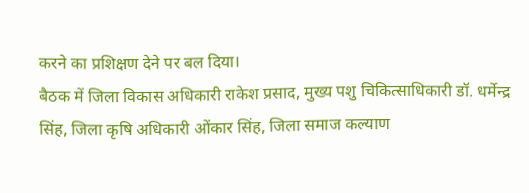करने का प्रशिक्षण देने पर बल दिया।
बैठक में जिला विकास अधिकारी राकेश प्रसाद, मुख्य पशु चिकित्साधिकारी डॉ. धर्मेन्द्र सिंह, जिला कृषि अधिकारी ओंकार सिंह, जिला समाज कल्याण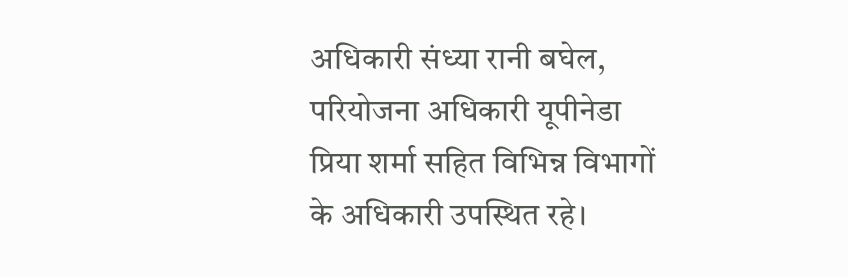अधिकारी संध्या रानी बघेल, परियोजना अधिकारी यूपीनेडा प्रिया शर्मा सहित विभिन्न विभागों के अधिकारी उपस्थित रहे।